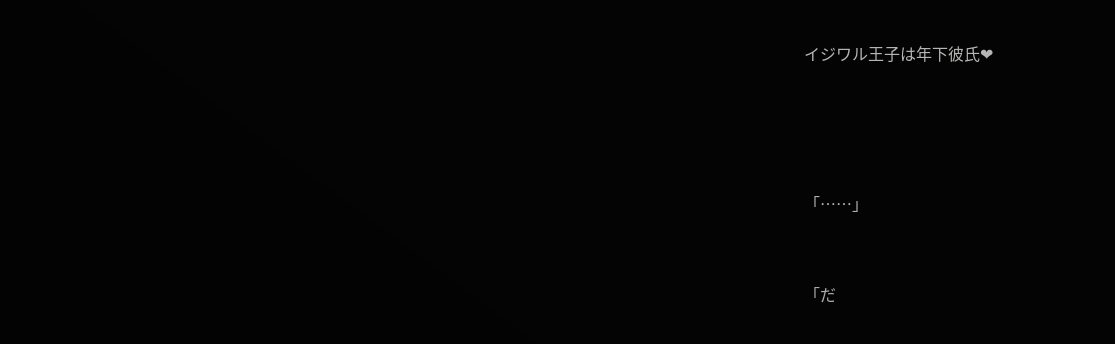イジワル王子は年下彼氏❤




「……」


「だ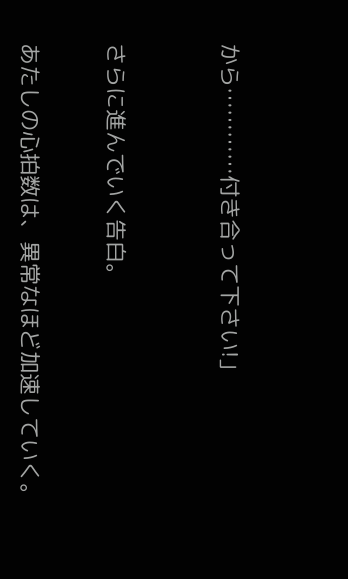から…………付き合って下さい!」



さらに進んでいく告白。


あたしの心拍数は、異常なほど加速していく。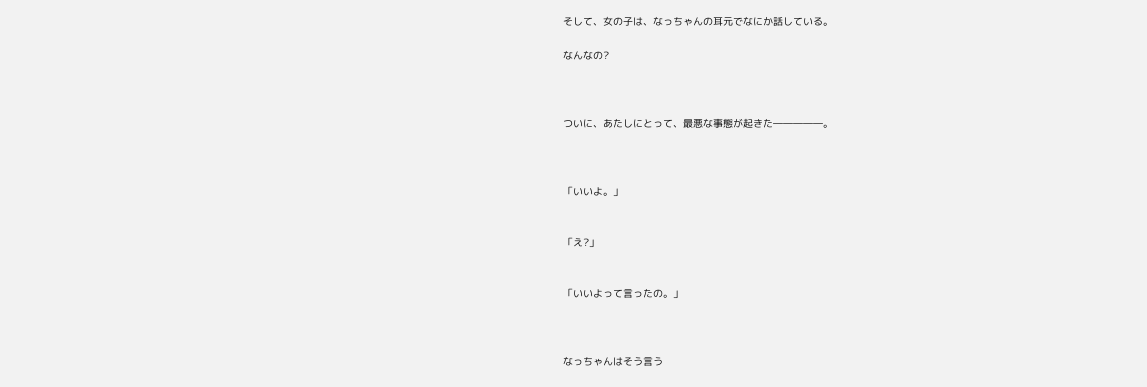そして、女の子は、なっちゃんの耳元でなにか話している。

なんなの?



ついに、あたしにとって、最悪な事態が起きた―――――。



「いいよ。」


「え?」


「いいよって言ったの。」



なっちゃんはそう言う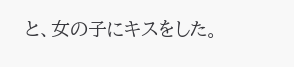と、女の子にキスをした。